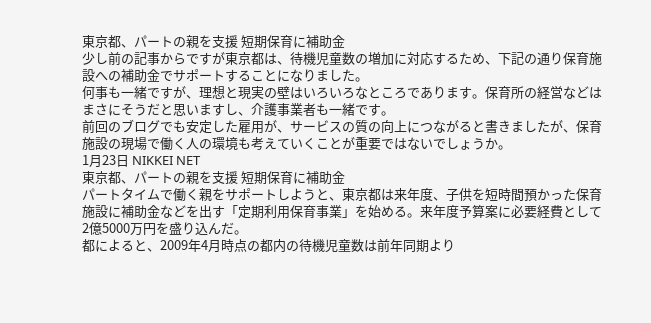東京都、パートの親を支援 短期保育に補助金
少し前の記事からですが東京都は、待機児童数の増加に対応するため、下記の通り保育施設への補助金でサポートすることになりました。
何事も一緒ですが、理想と現実の壁はいろいろなところであります。保育所の経営などはまさにそうだと思いますし、介護事業者も一緒です。
前回のブログでも安定した雇用が、サービスの質の向上につながると書きましたが、保育施設の現場で働く人の環境も考えていくことが重要ではないでしょうか。
1月23日 NIKKEI NET
東京都、パートの親を支援 短期保育に補助金
パートタイムで働く親をサポートしようと、東京都は来年度、子供を短時間預かった保育施設に補助金などを出す「定期利用保育事業」を始める。来年度予算案に必要経費として2億5000万円を盛り込んだ。
都によると、2009年4月時点の都内の待機児童数は前年同期より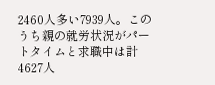2460人多い7939人。このうち親の就労状況がパートタイムと求職中は計4627人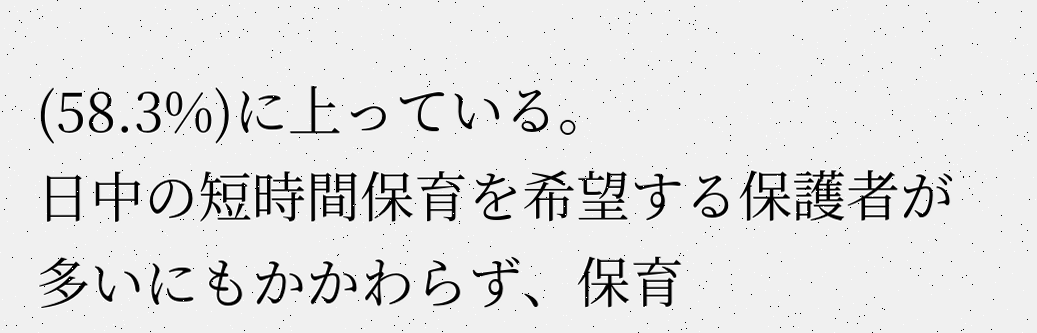(58.3%)に上っている。
日中の短時間保育を希望する保護者が多いにもかかわらず、保育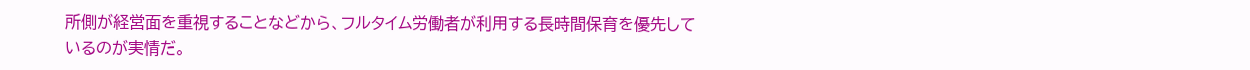所側が経営面を重視することなどから、フルタイム労働者が利用する長時間保育を優先しているのが実情だ。